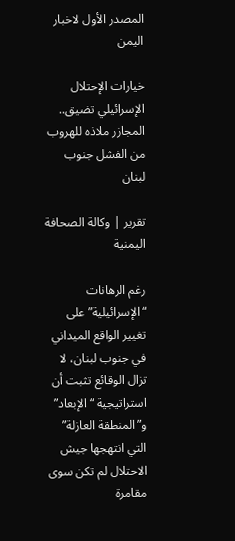المصدر الأول لاخبار اليمن

خيارات الإحتلال الإسرائيلي تضيق.. المجازر ملاذه للهروب من الفشل جنوب لبنان

تقرير | وكالة الصحافة اليمنية

رغم الرهانات “الإسرائيلية” على تغيير الواقع الميداني في جنوب لبنان، لا تزال الوقائع تثبت أن استراتيجية “الإبعاد” و”المنطقة العازلة” التي انتهجها جيش الاحتلال لم تكن سوى مقامرة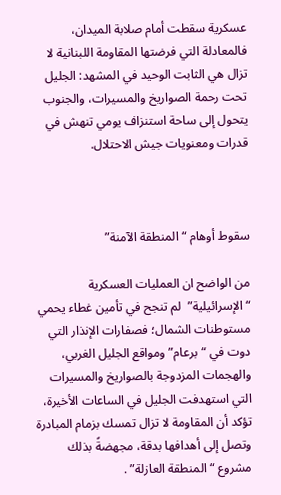عسكرية سقطت أمام صلابة الميدان، فالمعادلة التي فرضتها المقاومة اللبنانية لا تزال هي الثابت الوحيد في المشهد: الجليل تحت رحمة الصواريخ والمسيرات، والجنوب يتحول إلى ساحة استنزاف يومي تنهش في قدرات ومعنويات جيش الاحتلال.



سقوط أوهام “المنطقة الآمنة”

من الواضح ان العمليات العسكرية “الإسرائيلية”  لم تنجح في تأمين غطاء يحمي مستوطنات الشمال؛ فصفارات الإنذار التي دوت في “برعام” ومواقع الجليل الغربي، والهجمات المزدوجة بالصواريخ والمسيرات التي استهدفت الجليل في الساعات الأخيرة، تؤكد أن المقاومة لا تزال تمسك بزمام المبادرة وتصل إلى أهدافها بدقة، مجهضةً بذلك مشروع “المنطقة العازلة” .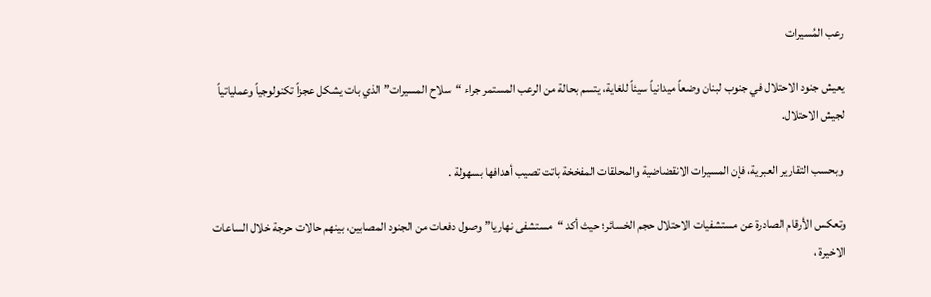رعب المُسيرات

يعيش جنود الاحتلال في جنوب لبنان وضعاً ميدانياً سيئاً للغاية، يتسم بحالة من الرعب المستمر جراء “سلاح المسيرات” الذي بات يشكل عجزاً تكنولوجياً وعملياتياً لجيش الاحتلال.

 وبحسب التقارير العبرية، فإن المسيرات الانقضاضية والمحلقات المفخخة باتت تصيب أهدافها بسهولة .

وتعكس الأرقام الصادرة عن مستشفيات الاحتلال حجم الخسائر؛ حيث أكد “مستشفى نهاريا” وصول دفعات من الجنود المصابين، بينهم حالات حرجة خلال الساعات الاخيرة ،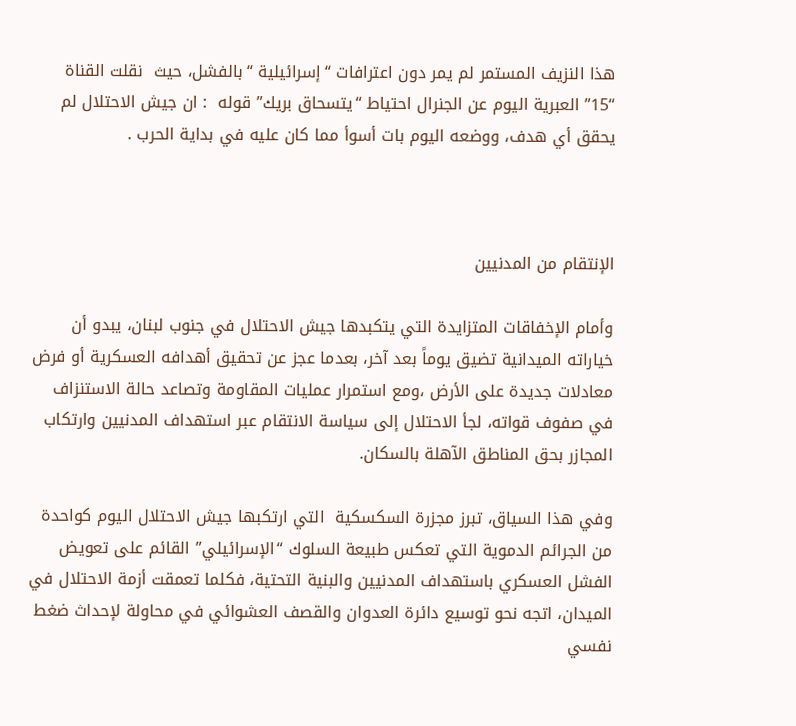هذا النزيف المستمر لم يمر دون اعترافات “إسرائيلية “بالفشل، حيث  نقلت القناة “15” العبرية اليوم عن الجنرال احتياط “يتسحاق بريك” قوله  : ان جيش الاحتلال لم يحقق أي هدف، ووضعه اليوم بات أسوأ مما كان عليه في بداية الحرب .



الإنتقام من المدنيين

وأمام الإخفاقات المتزايدة التي يتكبدها جيش الاحتلال في جنوب لبنان، يبدو أن خياراته الميدانية تضيق يوماً بعد آخر، بعدما عجز عن تحقيق أهدافه العسكرية أو فرض معادلات جديدة على الأرض ،ومع استمرار عمليات المقاومة وتصاعد حالة الاستنزاف في صفوف قواته، لجأ الاحتلال إلى سياسة الانتقام عبر استهداف المدنيين وارتكاب المجازر بحق المناطق الآهلة بالسكان.

وفي هذا السياق، تبرز مجزرة السكسكية  التي ارتكبها جيش الاحتلال اليوم كواحدة من الجرائم الدموية التي تعكس طبيعة السلوك “الإسرائيلي” القائم على تعويض الفشل العسكري باستهداف المدنيين والبنية التحتية، فكلما تعمقت أزمة الاحتلال في الميدان، اتجه نحو توسيع دائرة العدوان والقصف العشوائي في محاولة لإحداث ضغط نفسي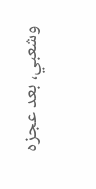وشعبي، بعد عجزه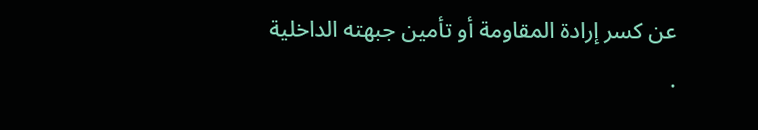عن كسر إرادة المقاومة أو تأمين جبهته الداخلية .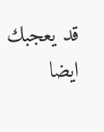قد يعجبك ايضا